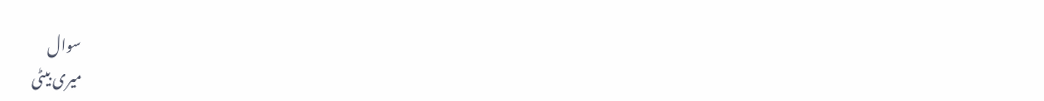سوال
میری بیٹی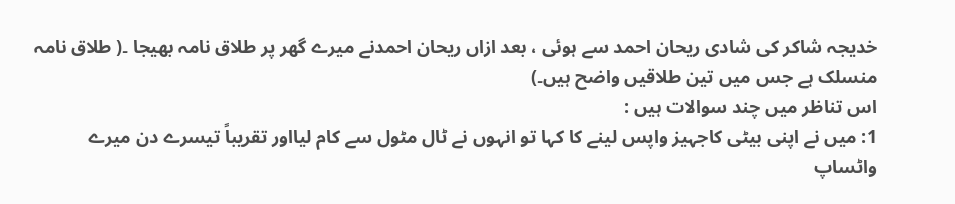خدیجہ شاکر کی شادی ریحان احمد سے ہوئی ، بعد ازاں ریحان احمدنے میرے گھر پر طلاق نامہ بھیجا ۔( طلاق نامہ منسلک ہے جس میں تین طلاقیں واضح ہیں۔)
اس تناظر میں چند سوالات ہیں :
1: میں نے اپنی بیٹی کاجہیز واپس لینے کا کہا تو انہوں نے ٹال مٹول سے کام لیااور تقریباً تیسرے دن میرے واٹساپ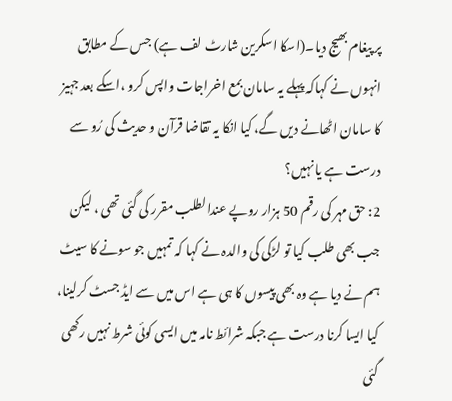پر پیغام بھیج دیا۔(اسکا اسکرین شارٹ لف ہے) جس کے مطابق انہوں نے کہاکہ پہلے یہ سامان بمع اخراجات واپس کرو ،اسکے بعد جہیز کا سامان اٹھانے دیں گے، کیا انکا یہ تقاضا قرآن و حدیث کی رُو سے درست ہے یا نہیں؟
2: حق مہر کی رقم 50 ہزار روپے عندالطلب مقرر کی گئی تھی ، لیکن جب بھی طلب کیا تو لڑکی کی والدہ نے کہا کہ تمہیں جو سونے کا سیٹ ہم نے دیا ہے وہ بھی پیسوں کا ہی ہے اس میں سے ایڈ جسٹ کرلینا، کیا ایسا کرنا درست ہے جبکہ شرائط نامہ میں ایسی کوئی شرط نہیں رکھی گئی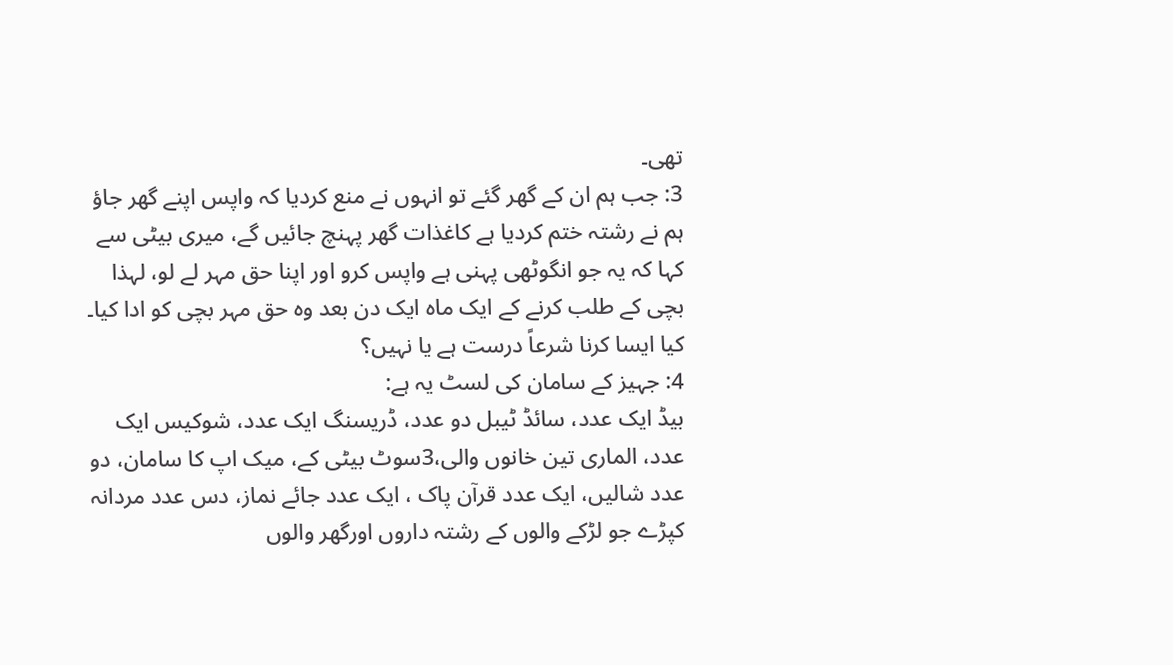تھی۔
3: جب ہم ان کے گھر گئے تو انہوں نے منع کردیا کہ واپس اپنے گھر جاؤ ہم نے رشتہ ختم کردیا ہے کاغذات گھر پہنچ جائیں گے، میری بیٹی سے کہا کہ یہ جو انگوٹھی پہنی ہے واپس کرو اور اپنا حق مہر لے لو، لہذا بچی کے طلب کرنے کے ایک ماہ ایک دن بعد وہ حق مہر بچی کو ادا کیا۔ کیا ایسا کرنا شرعاً درست ہے یا نہیں؟
4: جہیز کے سامان کی لسٹ یہ ہے:
بیڈ ایک عدد، سائڈ ٹیبل دو عدد، ڈریسنگ ایک عدد، شوکیس ایک عدد، الماری تین خانوں والی،3سوٹ بیٹی کے، میک اپ کا سامان، دو عدد شالیں، ایک عدد قرآن پاک ، ایک عدد جائے نماز، دس عدد مردانہ کپڑے جو لڑکے والوں کے رشتہ داروں اورگھر والوں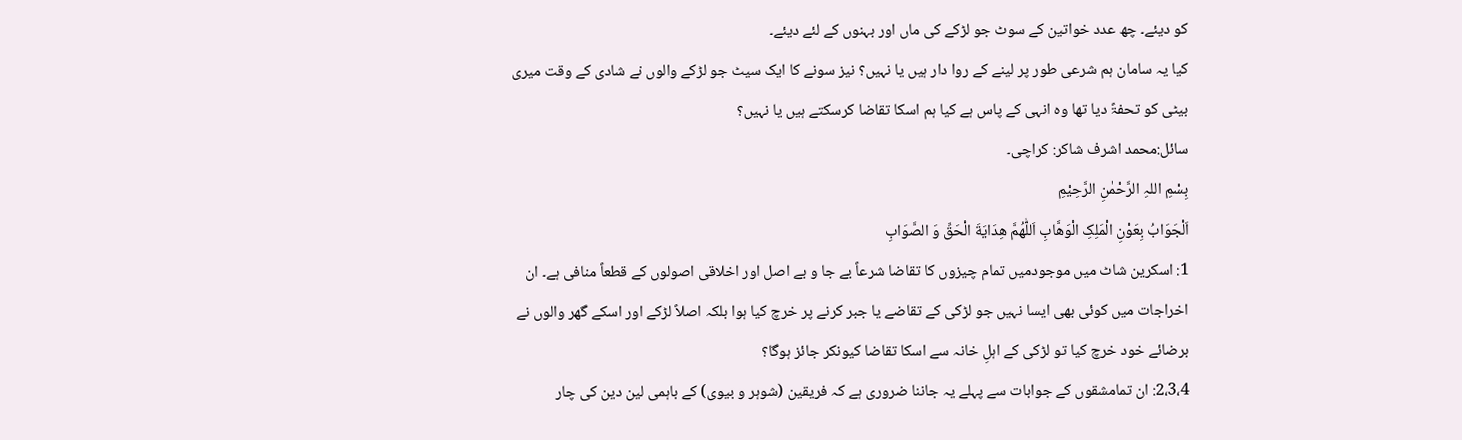کو دیئے۔ چھ عدد خواتین کے سوٹ جو لڑکے کی ماں اور بہنوں کے لئے دیئے۔
کیا یہ سامان ہم شرعی طور پر لینے کے روا دار ہیں یا نہیں؟ نیز سونے کا ایک سیٹ جو لڑکے والوں نے شادی کے وقت میری بیٹی کو تحفۃً دیا تھا وہ انہی کے پاس ہے کیا ہم اسکا تقاضا کرسکتے ہیں یا نہیں؟
سائل:محمد اشرف شاکر: کراچی۔
بِسْمِ اللہِ الرَّحْمٰنِ الرَّحِيْمِ
اَلْجَوَابُ بِعَوْنِ الْمَلِکِ الْوَھَّابِ اَللّٰھُمَّ ھِدَايَةَ الْحَقِّ وَ الصَّوَابِ
1: اسکرین شاٹ میں موجودمیں تمام چیزوں کا تقاضا شرعاً بے جا و بے اصل اور اخلاقی اصولوں کے قطعاً منافی ہے۔ ان اخراجات میں کوئی بھی ایسا نہیں جو لڑکی کے تقاضے یا جبر کرنے پر خرچ کیا ہوا بلکہ اصلاً لڑکے اور اسکے گھر والوں نے برضائے خود خرچ کیا تو لڑکی کے اہلِ خانہ سے اسکا تقاضا کیونکر جائز ہوگا؟
2،3،4: ان تمامشقوں کے جوابات سے پہلے یہ جاننا ضروری ہے کہ فریقین (شوہر و بیوی) کے باہمی لین دین کی چار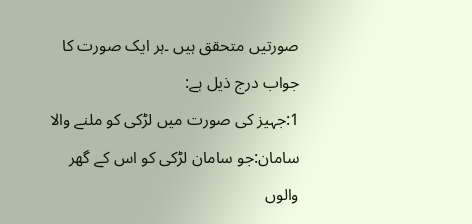صورتیں متحقق ہیں ۔ہر ایک صورت کا جواب درج ذیل ہے:
1:جہیز کی صورت میں لڑکی کو ملنے والا سامان:جو سامان لڑکی کو اس کے گھر والوں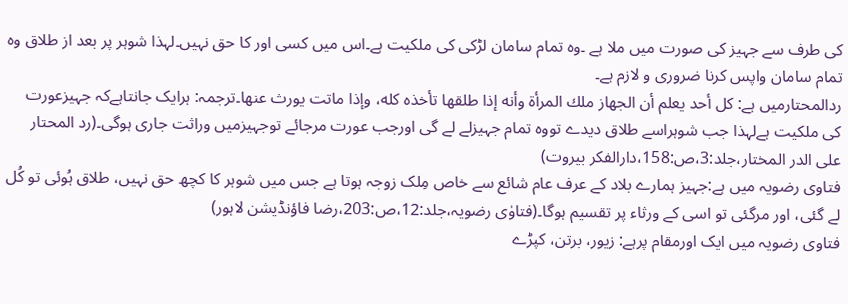کی طرف سے جہیز کی صورت میں ملا ہے ۔وہ تمام سامان لڑکی کی ملکیت ہے۔اس میں کسی اور کا حق نہیں۔لہذا شوہر پر بعد از طلاق وہ تمام سامان واپس کرنا ضروری و لازم ہے۔
ردالمحتارمیں ہے: كل أحد يعلم أن الجهاز ملك المرأة وأنه إذا طلقها تأخذه كله، وإذا ماتت يورث عنها۔ترجمہ: ہرایک جانتاہےکہ جہیزعورت کی ملکیت ہےلہذا جب شوہراسے طلاق دیدے تووہ تمام جہیزلے لے گی اورجب عورت مرجائے توجہیزمیں وراثت جاری ہوگی۔(رد المحتار علی الدر المختار،جلد:3،ص:158،دارالفکر بیروت)
فتاوی رضویہ میں ہے:جہیز ہمارے بلاد کے عرف عام شائع سے خاص مِلک زوجہ ہوتا ہے جس میں شوہر کا کچھ حق نہیں، طلاق ہُوئی تو کُل لے گئی، اور مرگئی تو اسی کے ورثاء پر تقسیم ہوگا۔(فتاوٰی رضویہ،جلد:12،ص:203،رضا فاؤنڈیشن لاہور)
فتاوی رضویہ میں ایک اورمقام پرہے: زیور، برتن، کپڑے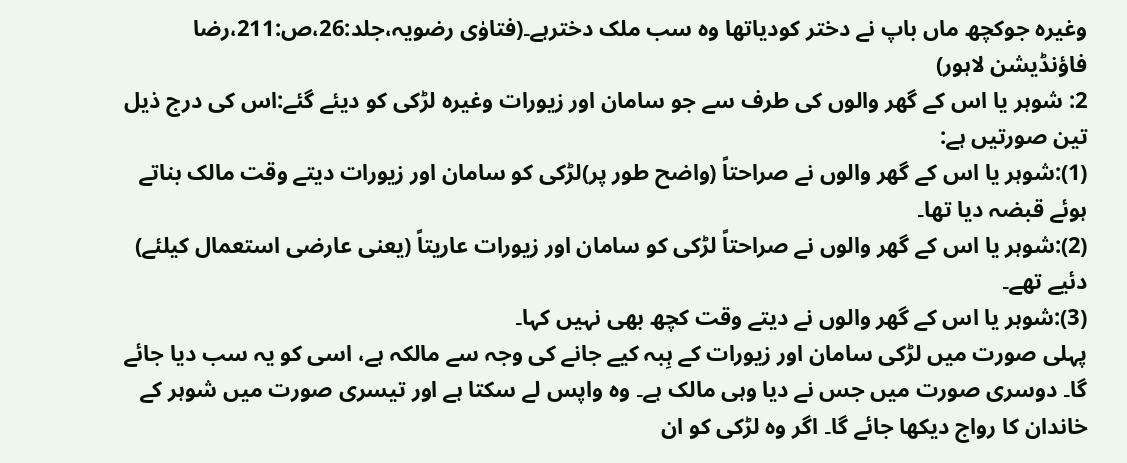وغیرہ جوکچھ ماں باپ نے دختر کودیاتھا وہ سب ملک دخترہے۔(فتاوٰی رضویہ،جلد:26،ص:211،رضا فاؤنڈیشن لاہور)
2: شوہر یا اس کے گھر والوں کی طرف سے جو سامان اور زیورات وغیرہ لڑکی کو دیئے گئے:اس کی درج ذیل تین صورتیں ہے:
(1):شوہر یا اس کے گھر والوں نے صراحتاً (واضح طور پر)لڑکی کو سامان اور زیورات دیتے وقت مالک بناتے ہوئے قبضہ دیا تھا۔
(2):شوہر یا اس کے گھر والوں نے صراحتاً لڑکی کو سامان اور زیورات عاریتاً (یعنی عارضی استعمال کیلئے) دئیے تھے۔
(3):شوہر یا اس کے گھر والوں نے دیتے وقت کچھ بھی نہیں کہا۔
پہلی صورت میں لڑکی سامان اور زیورات کے ہِبہ کیے جانے کی وجہ سے مالکہ ہے، اسی کو یہ سب دیا جائے گا۔ دوسری صورت میں جس نے دیا وہی مالک ہے۔ وہ واپس لے سکتا ہے اور تیسری صورت میں شوہر کے خاندان کا رواج دیکھا جائے گا۔ اگر وہ لڑکی کو ان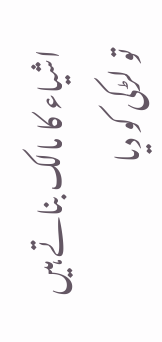اشیاء کا مالک بناتے ہیں تو لڑکی کو دیا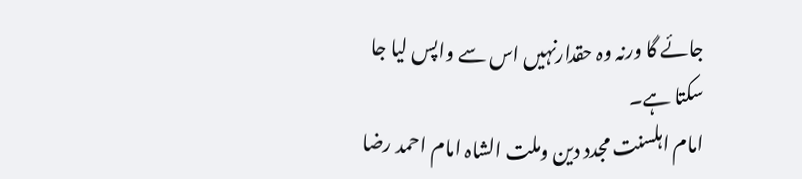جائے گا ورنہ وہ حقدارنہیں اس سے واپس لیا جا سکتا ہے۔
امام اہلسنت مجدد دین وملت الشاہ امام احمد رضا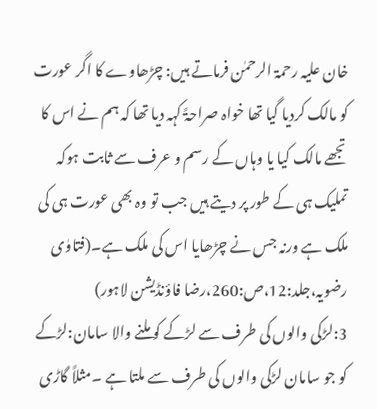خان علیہ رحمۃ الرحمٰن فرماتے ہیں: چڑھاوے کا اگر عورت کو مالک کردیا گیا تھا خواہ صراحۃً کہہ دیا تھا کہ ہم نے اس کا تجھے مالک کیا یا وہاں کے رسم و عرف سے ثابت ہوکہ تملیک ہی کے طور پر دیتے ہیں جب تو وہ بھی عورت ہی کی ملک ہے ورنہ جس نے چڑھایا اس کی ملک ہے۔(فتاوٰی رضویہ،جلد:12،ص:260،رضا فاؤنڈیشن لاہور)
3:لڑکی والوں کی طرف سے لڑکے کو ملنے والا سامان:لڑکے کو جو سامان لڑکی والوں کی طرف سے ملتا ہے ۔مثلاً گاڑی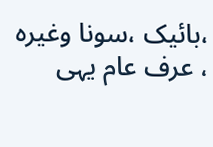،بائیک ،سونا وغیرہ ، عرف عام یہی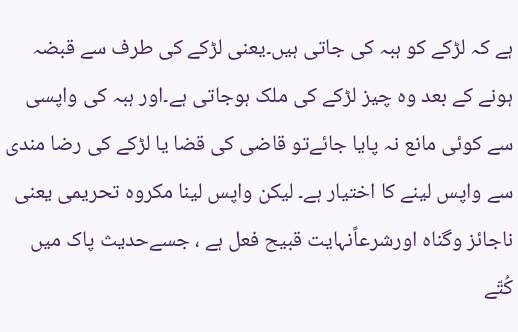ہے کہ لڑکے کو ہبہ کی جاتی ہیں۔یعنی لڑکے کی طرف سے قبضہ ہونے کے بعد وہ چیز لڑکے کی ملک ہوجاتی ہے۔اور ہبہ کی واپسی سے کوئی مانع نہ پایا جائےتو قاضی کی قضا یا لڑکے کی رضا مندی سے واپس لینے کا اختیار ہے۔ لیکن واپس لینا مکروہ تحریمی یعنی ناجائز وگناہ اورشرعاًنہایت قبیح فعل ہے ، جسےحدیث پاک میں کُتّے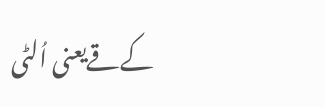کےقےیعنی اُلٹی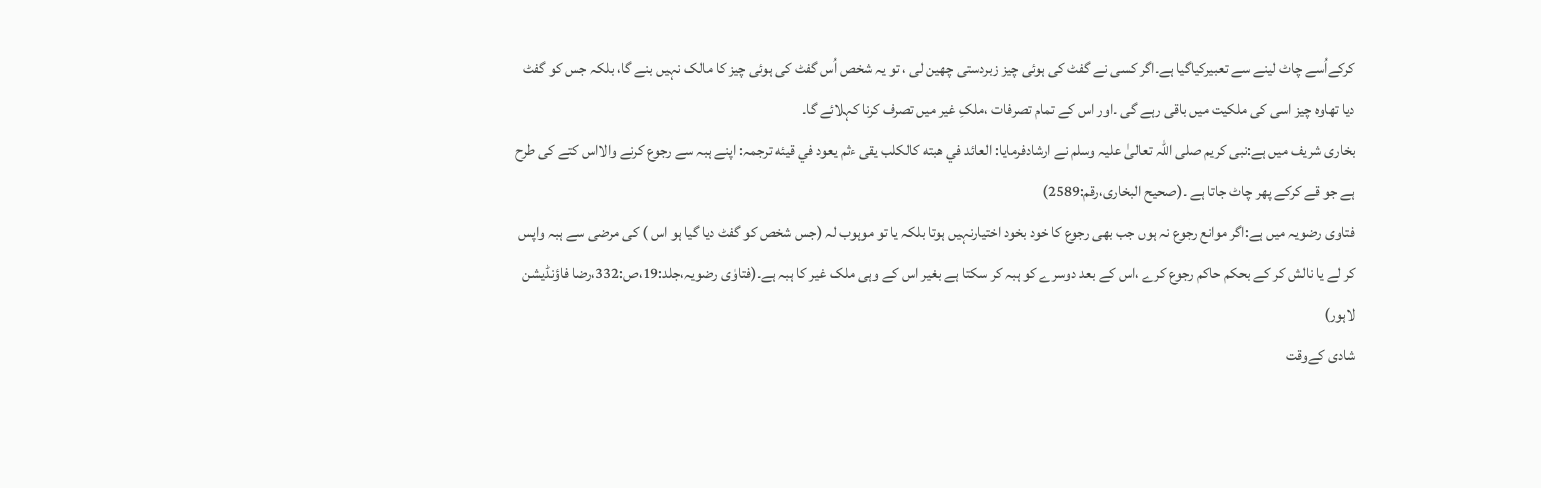کرکےاُسے چاٹ لینے سے تعبیرکیاگیا ہے۔اگر کسی نے گفٹ کی ہوئی چیز زبردستی چھین لی ، تو یہ شخص اُس گفٹ کی ہوئی چیز کا مالک نہیں بنے گا، بلکہ جس کو گفٹ دیا تھاوہ چیز اسی کی ملکیت میں باقی رہے گی ۔اور اس کے تمام تصرفات ،ملکِ غیر میں تصرف کرنا کہلائے گا۔
بخاری شریف میں ہے:نبی کریم صلی اللہ تعالیٰ علیہ وسلم نے ارشادفرمایا: العائد في هبته كالکلب یقی ءثم یعود في قيئه ترجمہ: اپنے ہبہ سے رجوع کرنے والااس کتے کی طرح ہے جو قے کرکے پھر چاٹ جاتا ہے ۔(صحیح البخاری،رقم:2589)
فتاوی رضویہ میں ہے:اگر موانع رجوع نہ ہوں جب بھی رجوع کا خود بخود اختیارنہیں ہوتا بلکہ یا تو موہوب لہ (جس شخص کو گفٹ دیا گیا ہو اس ) کی مرضی سے ہبہ واپس کر لے یا نالش کر کے بحکم حاکم رجوع کرے ،اس کے بعد دوسرے کو ہبہ کر سکتا ہے بغیر اس کے وہی ملک غیر کا ہبہ ہے۔(فتاوٰی رضویہ،جلد:19،ص:332،رضا فاؤنڈیشن لاہور)
شادی کےوقت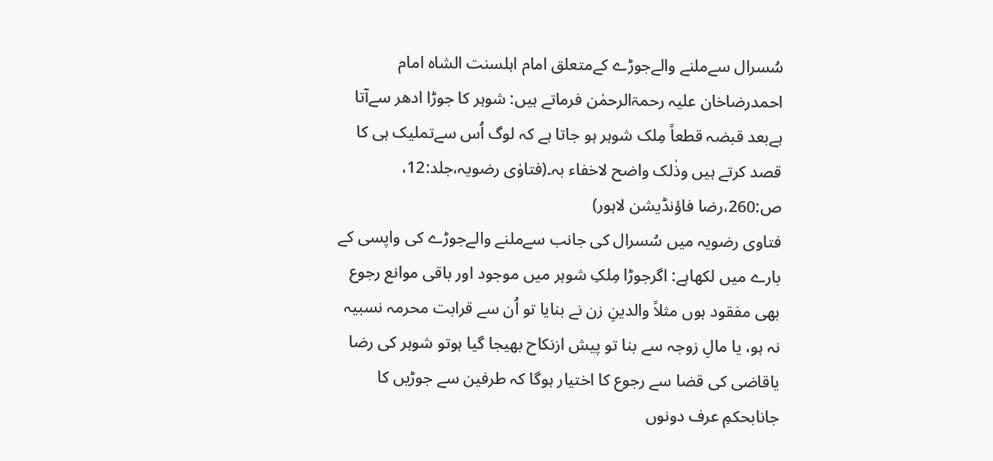سُسرال سےملنے والےجوڑے کےمتعلق امام اہلسنت الشاہ امام احمدرضاخان علیہ رحمۃالرحمٰن فرماتے ہیں: شوہر کا جوڑا ادھر سےآتا ہےبعد قبضہ قطعاً مِلک شوہر ہو جاتا ہے کہ لوگ اُس سےتملیک ہی کا قصد کرتے ہیں وذٰلک واضح لاخفاء بہ۔(فتاوٰی رضویہ،جلد:12، ص:260،رضا فاؤنڈیشن لاہور)
فتاوی رضویہ میں سُسرال کی جانب سےملنے والےجوڑے کی واپسی کے بارے میں لکھاہے: اگرجوڑا مِلکِ شوہر میں موجود اور باقی موانع رجوع بھی مفقود ہوں مثلاً والدینِ زن نے بنایا تو اُن سے قرابت محرمہ نسبیہ نہ ہو، یا مالِ زوجہ سے بنا تو پیش ازنکاح بھیجا گیا ہوتو شوہر کی رضا یاقاضی کی قضا سے رجوع کا اختیار ہوگا کہ طرفین سے جوڑیں کا جانابحکمِ عرف دونوں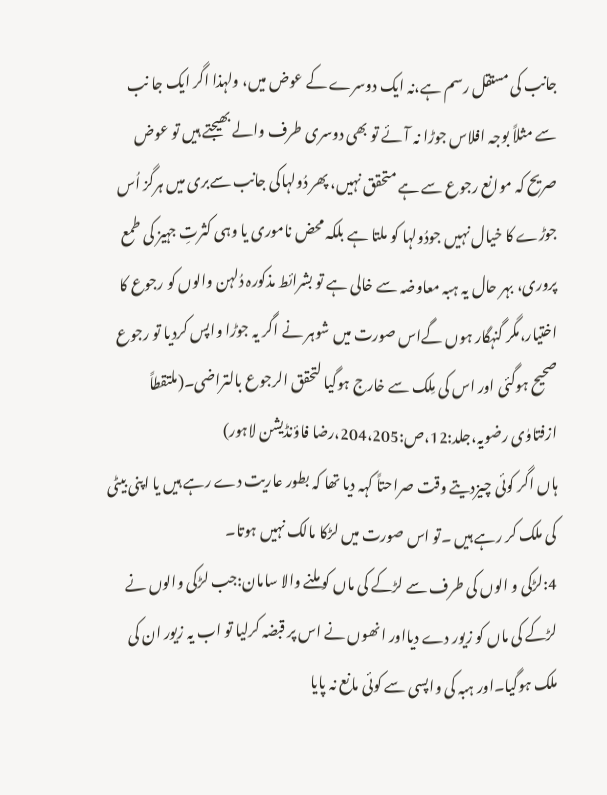جانب کی مستقل رسم ہے،نہ ایک دوسرے کے عوض میں، ولہذا اگر ایک جا نب سے مثلاً بوجہ افلاس جوڑا نہ آئے تو بھی دوسری طرف والے بھیجتے ہیں تو عوض صریح کہ موانع رجوع سے ہے متحقق نہیں، پھر دُولہاکی جانب سےبری میں ہرگز اُس جوڑے کا خیال نہیں جودُولہا کو ملتا ہے بلکہ محض ناموری یا وہی کثرتِ جہیز کی طمع پروری، بہر حال یہ ہبہ معاوضہ سے خالی ہے تو بشرائط مذکورہ دُلہن والوں کو رجوع کا اختیار،مگر گنہگار ہوں گےاس صورت میں شوہر نے اگر یہ جوڑا واپس کردیا تو رجوع صحیح ہوگئی اور اس کی مِلک سے خارج ہوگیا لتحقق الرجوع بالتراضی۔(ملتقطاً ازفتاوٰی رضویہ،جلد:12،ص:204،205،رضا فاؤنڈیشن لاہور)
ہاں اگر کوئی چیزدیتے وقت صراحتاً کہہ دیا تھا کہ بطور عاریت دے رہے ہیں یا اپنی بیٹی کی ملک کر رہے ہیں ۔تو اس صورت میں لڑکا مالک نہیں ہوتا۔
4:لڑکی و الوں کی طرف سے لڑکے کی ماں کو ملنے والا سامان:جب لڑکی والوں نے لڑکے کی ماں کو زیور دے دیااور انھوں نے اس پر قبضہ کرلیا تو اب یہ زیور ان کی ملک ہوگیا۔اور ہبہ کی واپسی سے کوئی مانع نہ پایا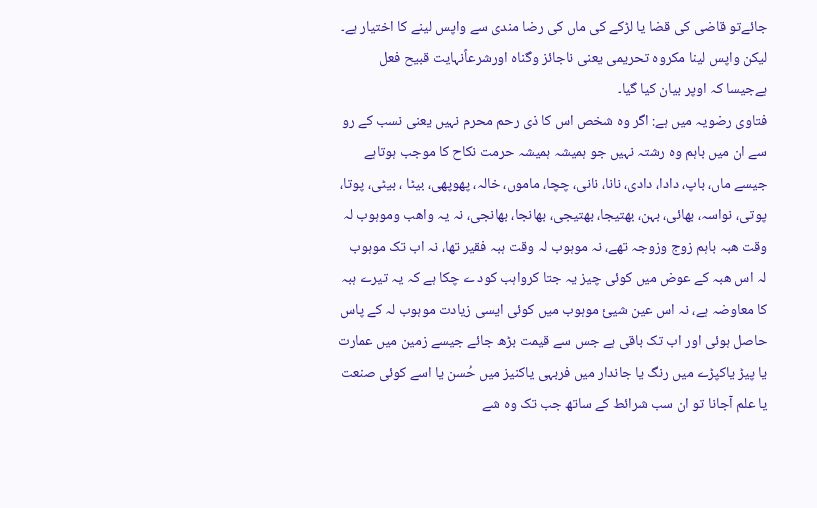جائےتو قاضی کی قضا یا لڑکے کی ماں کی رضا مندی سے واپس لینے کا اختیار ہے۔ لیکن واپس لینا مکروہ تحریمی یعنی ناجائز وگناہ اورشرعاًنہایت قبیح فعل ہےجیسا کہ اوپر بیان کیا گیا۔
فتاوی رضویہ میں ہے: اگر وہ شخص اس کا ذی رحم محرم نہیں یعنی نسب کے رو سے ان میں باہم وہ رشتہ نہیں جو ہمیشہ ہمیشہ حرمت نکاح کا موجب ہوتاہے جیسے ماں، باپ، دادا، دادی، نانا، نانی، چچا، ماموں، خالہ، پھوپھی، بیٹا ، بیٹی، پوتا، پوتی، نواسہ، بھائی، بہن، بھتیجا، بھتیجی، بھانجا، بھانجی، نہ یہ واھب وموہوب لہ وقت ھبہ باہم زوج وزوجہ تھے، نہ موہوب لہ وقت ہبہ فقیر تھا، نہ اب تک موہوب لہ اس ھبہ کے عوض میں کوئی چیز یہ جتا کرواہب کود ے چکا ہے کہ یہ تیرے ہبہ کا معاوضہ ہے، نہ اس عین شیئ موہوب میں کوئی ایسی زیادت موہوب لہ کے پاس حاصل ہوئی اور اب تک باقی ہے جس سے قیمت بڑھ جائے جیسے زمین میں عمارت یا پیڑ یاکپڑے میں رنگ یا جاندار میں فربہی یاکنیز میں حُسن یا اسے کوئی صنعت یا علم آجانا تو ان سب شرائط کے ساتھ جب تک وہ شے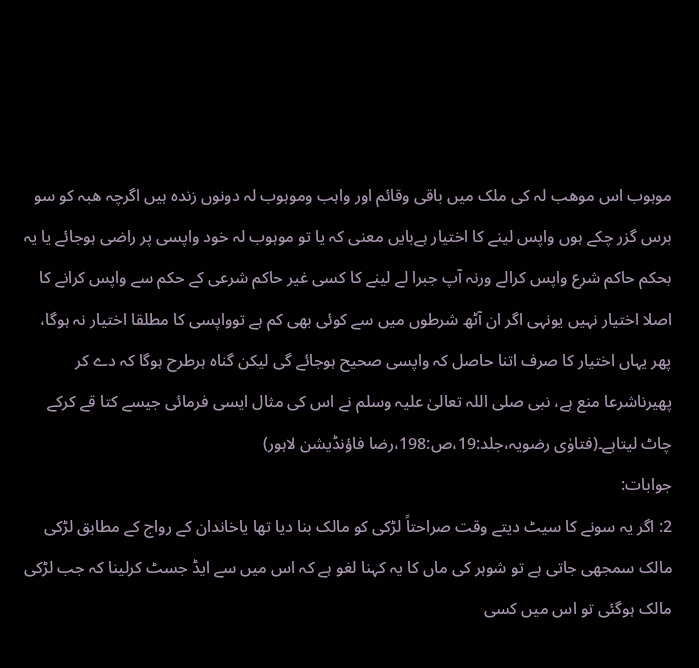موہوب اس موھب لہ کی ملک میں باقی وقائم اور واہب وموہوب لہ دونوں زندہ ہیں اگرچہ ھبہ کو سو برس گزر چکے ہوں واپس لینے کا اختیار ہےبایں معنی کہ یا تو موہوب لہ خود واپسی پر راضی ہوجائے یا یہ بحکم حاکم شرع واپس کرالے ورنہ آپ جبرا لے لینے کا کسی غیر حاکم شرعی کے حکم سے واپس کرانے کا اصلا اختیار نہیں یونہی اگر ان آٹھ شرطوں میں سے کوئی بھی کم ہے توواپسی کا مطلقا اختیار نہ ہوگا، پھر یہاں اختیار کا صرف اتنا حاصل کہ واپسی صحیح ہوجائے گی لیکن گناہ ہرطرح ہوگا کہ دے کر پھیرناشرعا منع ہے، نبی صلی اللہ تعالیٰ علیہ وسلم نے اس کی مثال ایسی فرمائی جیسے کتا قے کرکے چاٹ لیتاہے۔(فتاوٰی رضویہ،جلد:19،ص:198،رضا فاؤنڈیشن لاہور)
جوابات:
2: اگر یہ سونے کا سیٹ دیتے وقت صراحتاً لڑکی کو مالک بنا دیا تھا یاخاندان کے رواج کے مطابق لڑکی مالک سمجھی جاتی ہے تو شوہر کی ماں کا یہ کہنا لغو ہے کہ اس میں سے ایڈ جسٹ کرلینا کہ جب لڑکی مالک ہوگئی تو اس میں کسی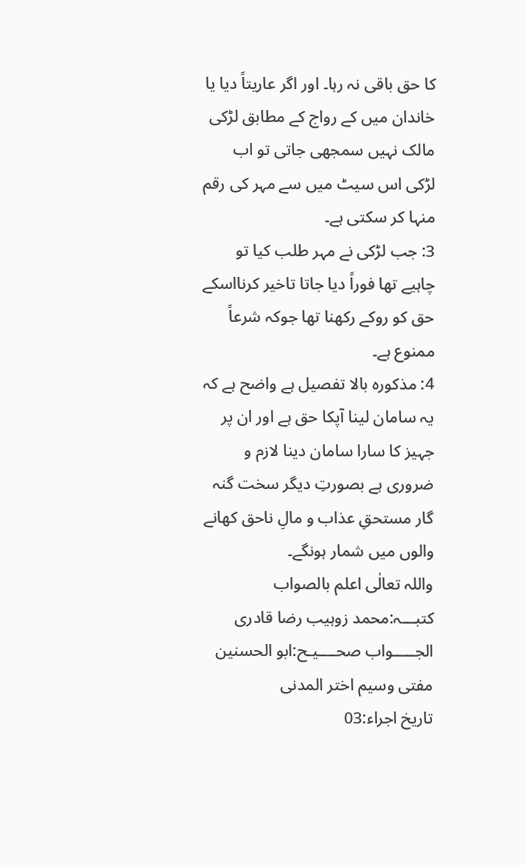کا حق باقی نہ رہا۔ اور اگر عاریتاً دیا یا خاندان میں کے رواج کے مطابق لڑکی مالک نہیں سمجھی جاتی تو اب لڑکی اس سیٹ میں سے مہر کی رقم منہا کر سکتی ہے۔
3: جب لڑکی نے مہر طلب کیا تو چاہیے تھا فوراً دیا جاتا تاخیر کرنااسکے حق کو روکے رکھنا تھا جوکہ شرعاً ممنوع ہے۔
4: مذکورہ بالا تفصیل ہے واضح ہے کہ یہ سامان لینا آپکا حق ہے اور ان پر جہیز کا سارا سامان دینا لازم و ضروری ہے بصورتِ دیگر سخت گنہ گار مستحقِ عذاب و مالِ ناحق کھانے والوں میں شمار ہونگے۔
واللہ تعالٰی اعلم بالصواب
کتبـــہ:محمد زوہیب رضا قادری
الجـــــواب صحــــیـح:ابو الحسنین مفتی وسیم اختر المدنی
تاریخ اجراء:03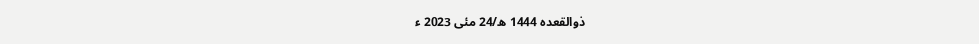ذوالقعدہ 1444 ھ/24 مئی 2023 ء